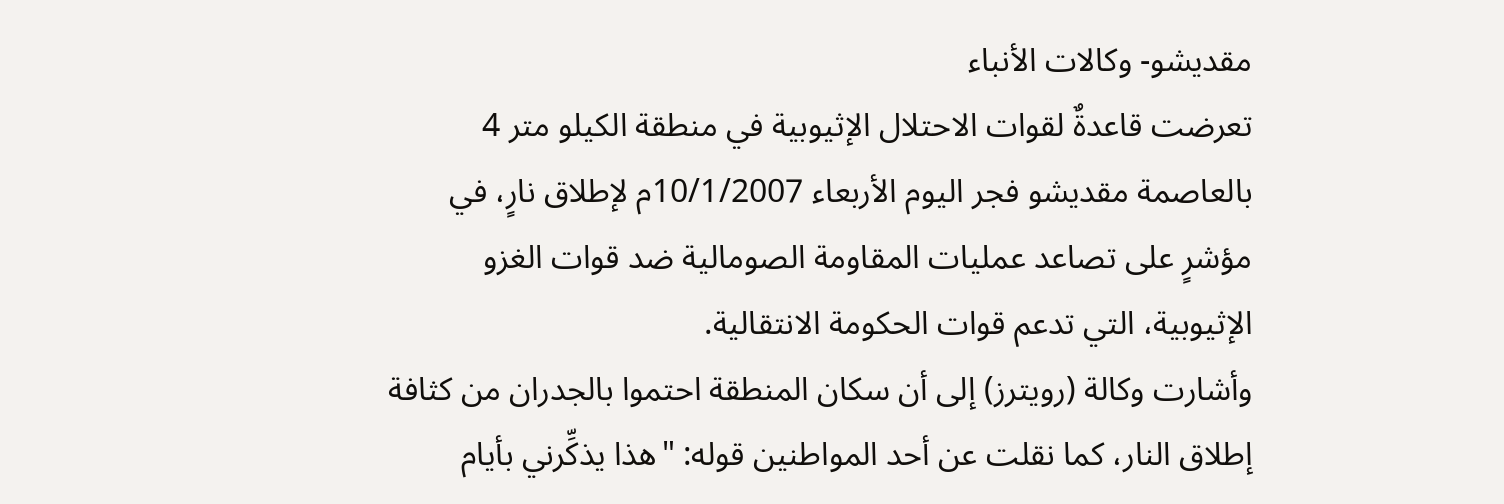مقديشو- وكالات الأنباء
تعرضت قاعدةٌ لقوات الاحتلال الإثيوبية في منطقة الكيلو متر 4 بالعاصمة مقديشو فجر اليوم الأربعاء 10/1/2007م لإطلاق نارٍ، في مؤشرٍ على تصاعد عمليات المقاومة الصومالية ضد قوات الغزو الإثيوبية، التي تدعم قوات الحكومة الانتقالية.
وأشارت وكالة (رويترز) إلى أن سكان المنطقة احتموا بالجدران من كثافة إطلاق النار، كما نقلت عن أحد المواطنين قوله: "هذا يذكِّرني بأيام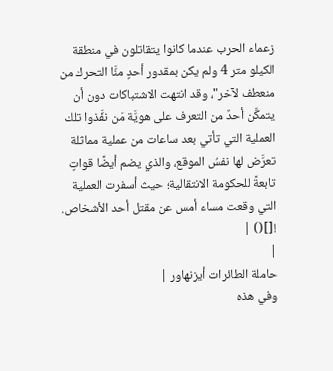زعماء الحرب عندما كانوا يتقاتلون في منطقة الكيلو متر 4 ولم يكن بمقدور أحدٍ منَّا التحرك من منعطف لآخر"، وقد انتهت الاشتباكات دون أن يتمكَّن أحدٌ من التعرف على هويَّة مَن نفَّذوا تلك العملية التي تأتي بعد ساعات من عملية مماثلة تعرَّض لها نفسُ الموقع، والذي يضم أيضًا قواتٍ تابعةً للحكومة الانتقالية؛ حيث أسفرت العملية التي وقعت مساء أمس عن مقتل أحد الأشخاص.
![]() |
|
حاملة الطائرات أيزنهاور |
وفي هذه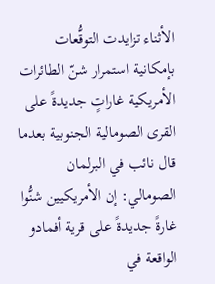الأثناء تزايدت التوقُّعات بإمكانية استمرار شنّ الطائرات الأمريكية غاراتٍ جديدةً على القرى الصومالية الجنوبية بعدما قال نائب في البرلمان الصومالي: إن الأمريكيين شنُّوا غارةً جديدةً على قرية أفمادو الواقعة في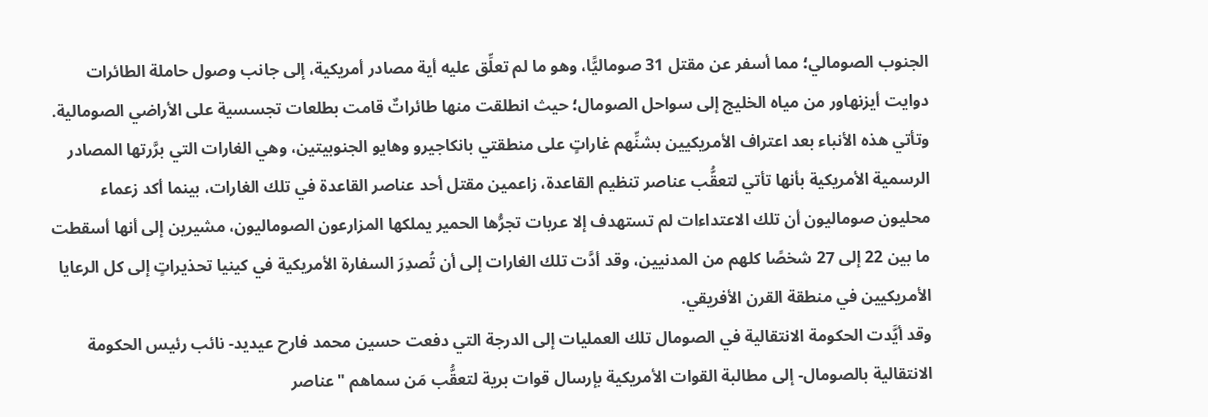الجنوب الصومالي؛ مما أسفر عن مقتل 31 صوماليًّا، وهو ما لم تعلِّق عليه أية مصادر أمريكية، إلى جانب وصول حاملة الطائرات دوايت أيزنهاور من مياه الخليج إلى سواحل الصومال؛ حيث انطلقت منها طائراتٌ قامت بطلعات تجسسية على الأراضي الصومالية.
وتأتي هذه الأنباء بعد اعتراف الأمريكيين بشنِّهم غاراتٍ على منطقتي بانكاجيرو وهايو الجنوبيتين، وهي الغارات التي برَّرتها المصادر الرسمية الأمريكية بأنها تأتي لتعقُّب عناصر تنظيم القاعدة، زاعمين مقتل أحد عناصر القاعدة في تلك الغارات، بينما أكد زعماء محليون صوماليون أن تلك الاعتداءات لم تستهدف إلا عربات تجرُّها الحمير يملكها المزارعون الصوماليون، مشيرين إلى أنها أسقطت ما بين 22 إلى 27 شخصًا كلهم من المدنيين، وقد أدَّت تلك الغارات إلى أن تُصدِرَ السفارة الأمريكية في كينيا تحذيراتٍ إلى كل الرعايا الأمريكيين في منطقة القرن الأفريقي.
وقد أيَّدت الحكومة الانتقالية في الصومال تلك العمليات إلى الدرجة التي دفعت حسين محمد فارح عيديد- نائب رئيس الحكومة الانتقالية بالصومال- إلى مطالبة القوات الأمريكية بإرسال قوات برية لتعقُّب مَن سماهم "عناصر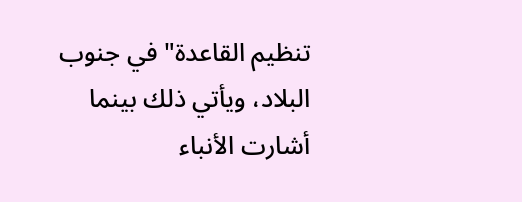تنظيم القاعدة" في جنوب البلاد، ويأتي ذلك بينما أشارت الأنباء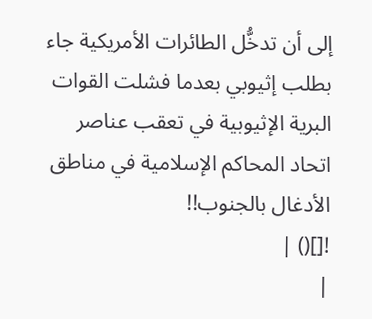إلى أن تدخُّل الطائرات الأمريكية جاء بطلب إثيوبي بعدما فشلت القوات البرية الإثيوبية في تعقب عناصر اتحاد المحاكم الإسلامية في مناطق الأدغال بالجنوب!!
![]() |
|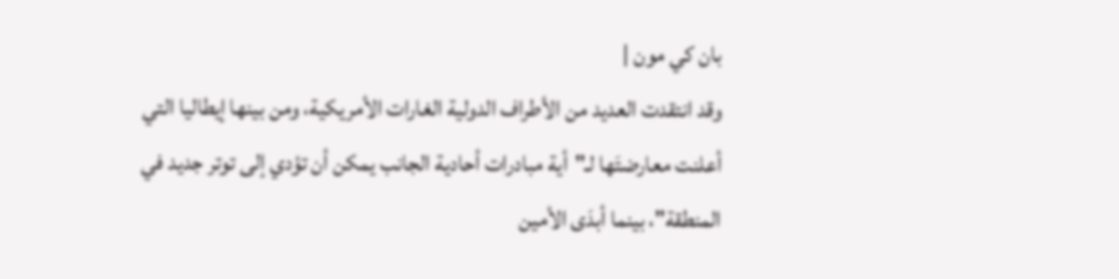بان كي مون |
وقد انتقدت العديد من الأطراف الدولية الغارات الأمريكية، ومن بينها إيطاليا التي أعلنت معارضتَها لـ"أية مبادرات أحادية الجانب يمكن أن تؤدي إلى توتر جديد في المنطقة"، بينما أبدَى الأمين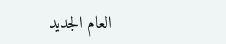العام الجديد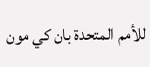للأمم المتحدة بان كي مون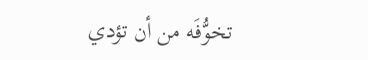تخوُّفَه من أن تؤدي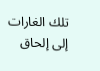تلك الغارات إلى إلحاق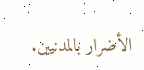الأضرار بالمدنيين.